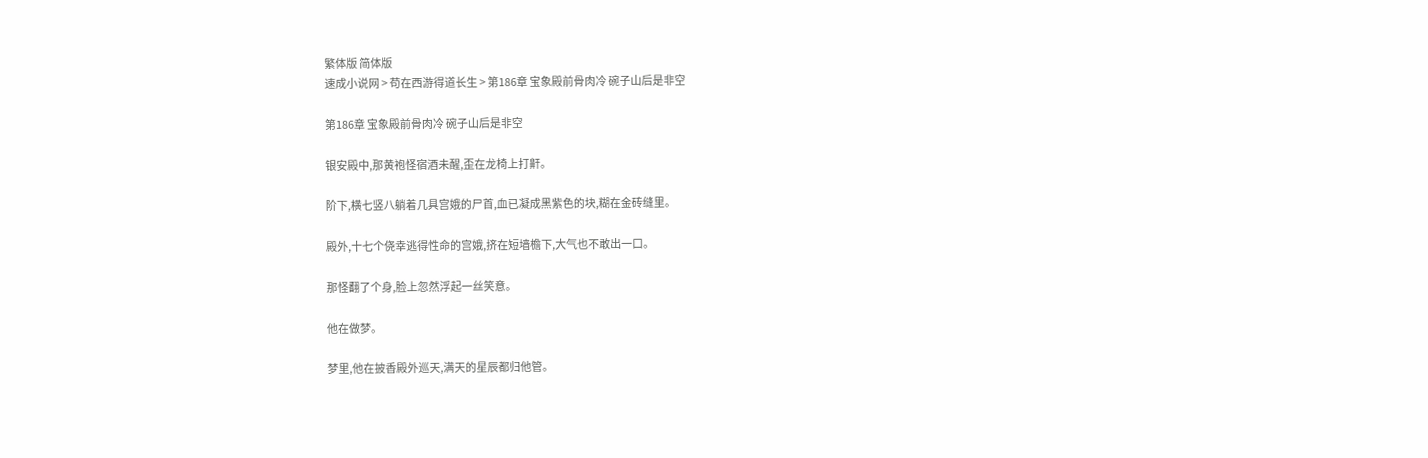繁体版 简体版
速成小说网 > 苟在西游得道长生 > 第186章 宝象殿前骨肉冷 碗子山后是非空

第186章 宝象殿前骨肉冷 碗子山后是非空

银安殿中,那黄袍怪宿酒未醒,歪在龙椅上打鼾。

阶下,横七竖八躺着几具宫娥的尸首,血已凝成黑紫色的块,糊在金砖缝里。

殿外,十七个侥幸逃得性命的宫娥,挤在短墙檐下,大气也不敢出一口。

那怪翻了个身,脸上忽然浮起一丝笑意。

他在做梦。

梦里,他在披香殿外巡天,满天的星辰都归他管。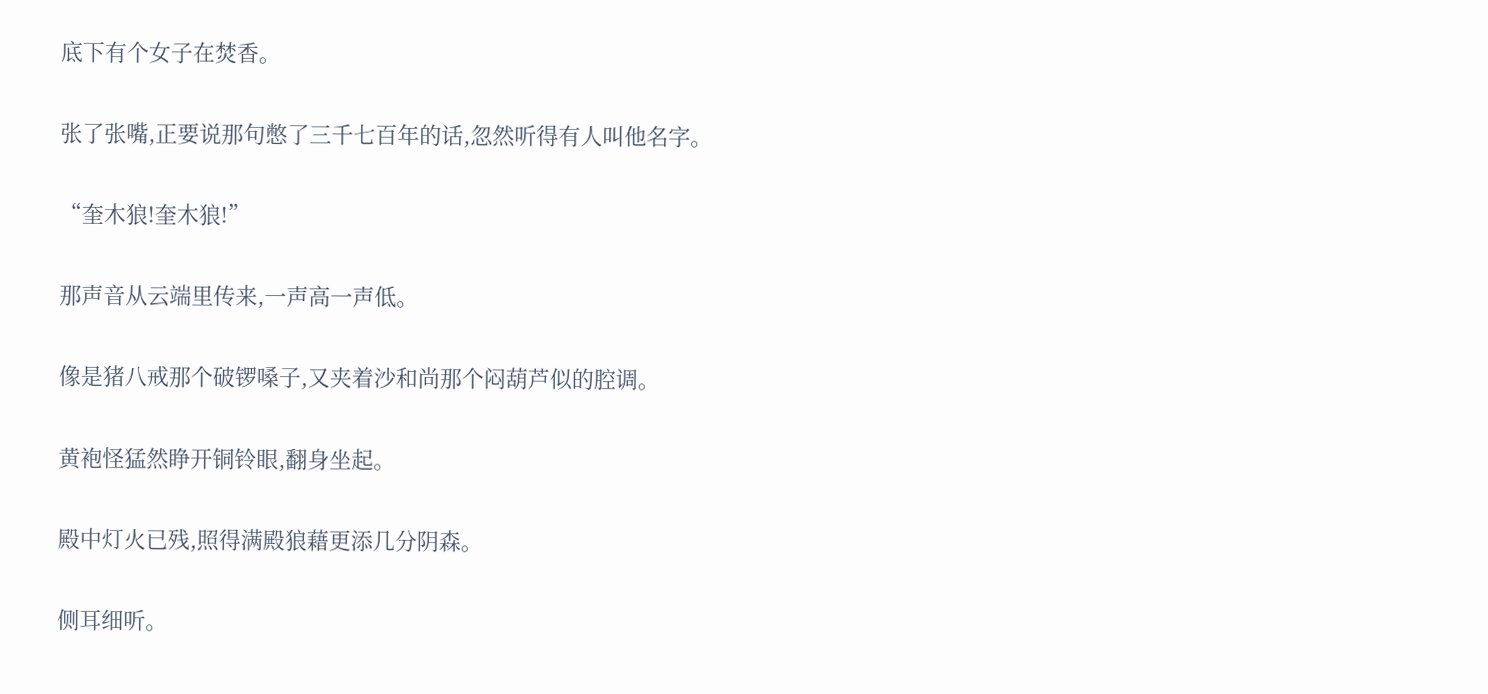底下有个女子在焚香。

张了张嘴,正要说那句憋了三千七百年的话,忽然听得有人叫他名字。

“奎木狼!奎木狼!”

那声音从云端里传来,一声高一声低。

像是猪八戒那个破锣嗓子,又夹着沙和尚那个闷葫芦似的腔调。

黄袍怪猛然睁开铜铃眼,翻身坐起。

殿中灯火已残,照得满殿狼藉更添几分阴森。

侧耳细听。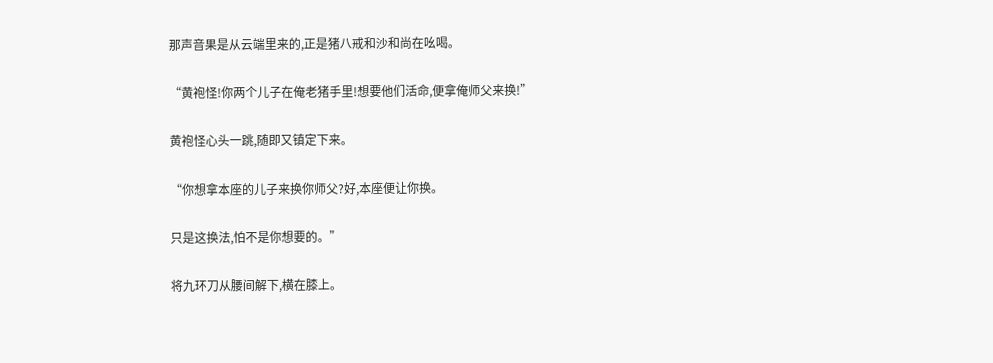那声音果是从云端里来的,正是猪八戒和沙和尚在吆喝。

“黄袍怪!你两个儿子在俺老猪手里!想要他们活命,便拿俺师父来换!”

黄袍怪心头一跳,随即又镇定下来。

“你想拿本座的儿子来换你师父?好,本座便让你换。

只是这换法,怕不是你想要的。”

将九环刀从腰间解下,横在膝上。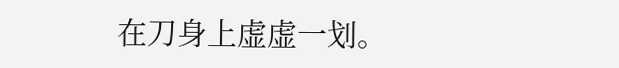在刀身上虚虚一划。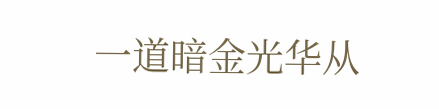一道暗金光华从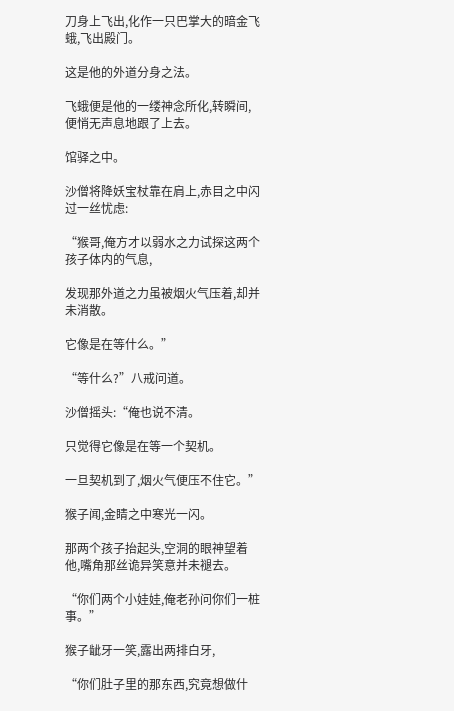刀身上飞出,化作一只巴掌大的暗金飞蛾,飞出殿门。

这是他的外道分身之法。

飞蛾便是他的一缕神念所化,转瞬间,便悄无声息地跟了上去。

馆驿之中。

沙僧将降妖宝杖靠在肩上,赤目之中闪过一丝忧虑:

“猴哥,俺方才以弱水之力试探这两个孩子体内的气息,

发现那外道之力虽被烟火气压着,却并未消散。

它像是在等什么。”

“等什么?”八戒问道。

沙僧摇头:“俺也说不清。

只觉得它像是在等一个契机。

一旦契机到了,烟火气便压不住它。”

猴子闻,金睛之中寒光一闪。

那两个孩子抬起头,空洞的眼神望着他,嘴角那丝诡异笑意并未褪去。

“你们两个小娃娃,俺老孙问你们一桩事。”

猴子龇牙一笑,露出两排白牙,

“你们肚子里的那东西,究竟想做什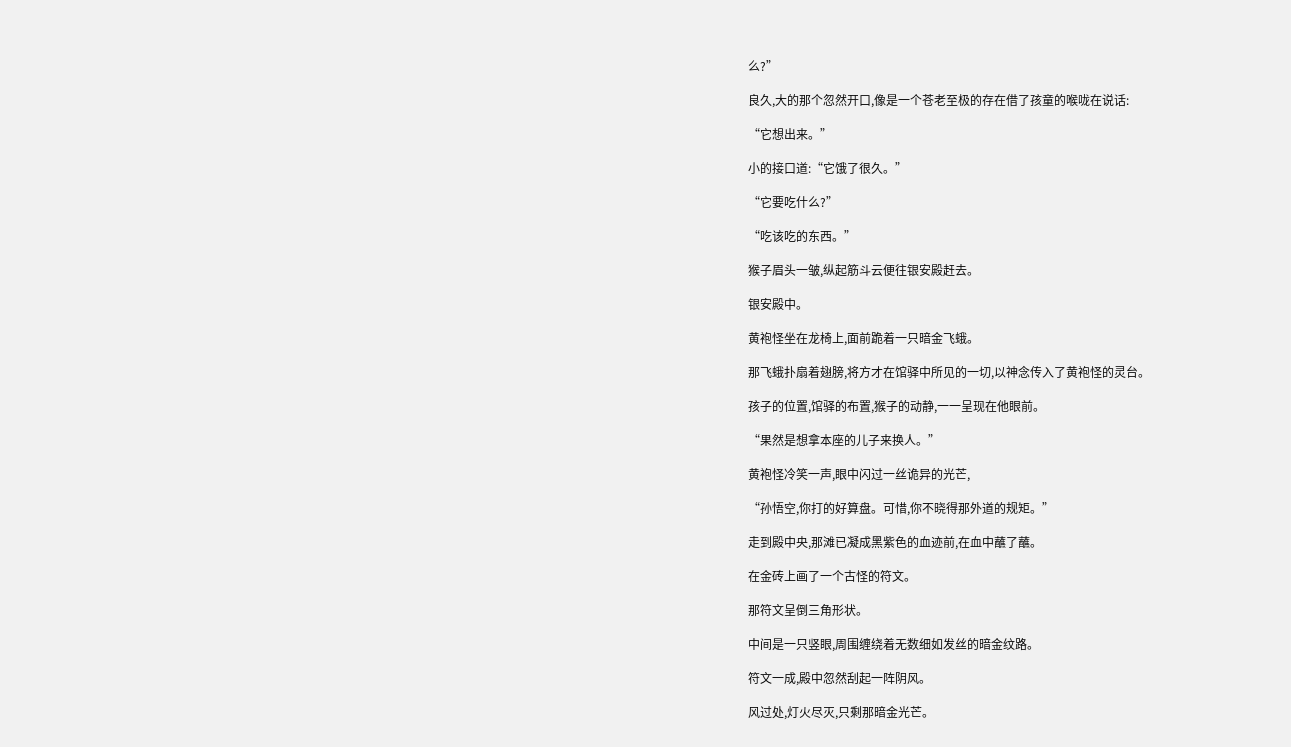么?”

良久,大的那个忽然开口,像是一个苍老至极的存在借了孩童的喉咙在说话:

“它想出来。”

小的接口道:“它饿了很久。”

“它要吃什么?”

“吃该吃的东西。”

猴子眉头一皱,纵起筋斗云便往银安殿赶去。

银安殿中。

黄袍怪坐在龙椅上,面前跪着一只暗金飞蛾。

那飞蛾扑扇着翅膀,将方才在馆驿中所见的一切,以神念传入了黄袍怪的灵台。

孩子的位置,馆驿的布置,猴子的动静,一一呈现在他眼前。

“果然是想拿本座的儿子来换人。”

黄袍怪冷笑一声,眼中闪过一丝诡异的光芒,

“孙悟空,你打的好算盘。可惜,你不晓得那外道的规矩。”

走到殿中央,那滩已凝成黑紫色的血迹前,在血中蘸了蘸。

在金砖上画了一个古怪的符文。

那符文呈倒三角形状。

中间是一只竖眼,周围缠绕着无数细如发丝的暗金纹路。

符文一成,殿中忽然刮起一阵阴风。

风过处,灯火尽灭,只剩那暗金光芒。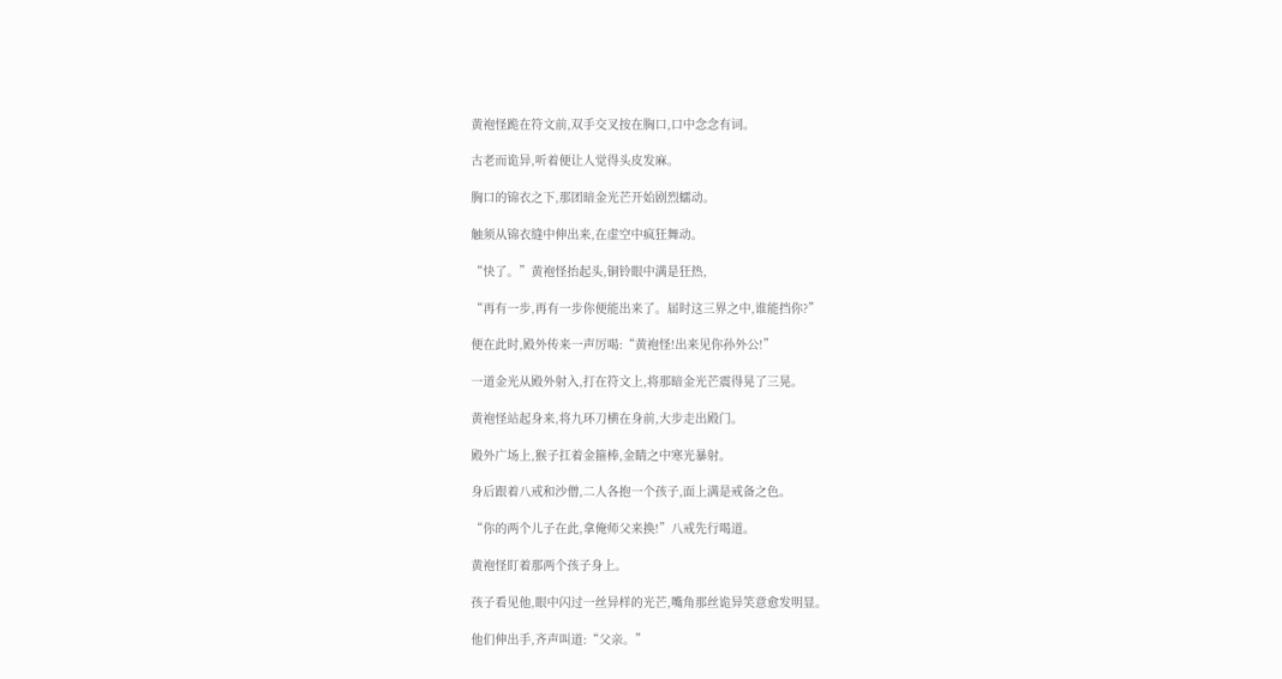黄袍怪跪在符文前,双手交叉按在胸口,口中念念有词。

古老而诡异,听着便让人觉得头皮发麻。

胸口的锦衣之下,那团暗金光芒开始剧烈蠕动。

触须从锦衣缝中伸出来,在虚空中疯狂舞动。

“快了。”黄袍怪抬起头,铜铃眼中满是狂热,

“再有一步,再有一步你便能出来了。届时这三界之中,谁能挡你?”

便在此时,殿外传来一声厉喝:“黄袍怪!出来见你孙外公!”

一道金光从殿外射入,打在符文上,将那暗金光芒震得晃了三晃。

黄袍怪站起身来,将九环刀横在身前,大步走出殿门。

殿外广场上,猴子扛着金箍棒,金睛之中寒光暴射。

身后跟着八戒和沙僧,二人各抱一个孩子,面上满是戒备之色。

“你的两个儿子在此,拿俺师父来换!”八戒先行喝道。

黄袍怪盯着那两个孩子身上。

孩子看见他,眼中闪过一丝异样的光芒,嘴角那丝诡异笑意愈发明显。

他们伸出手,齐声叫道:“父亲。”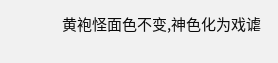黄袍怪面色不变,神色化为戏谑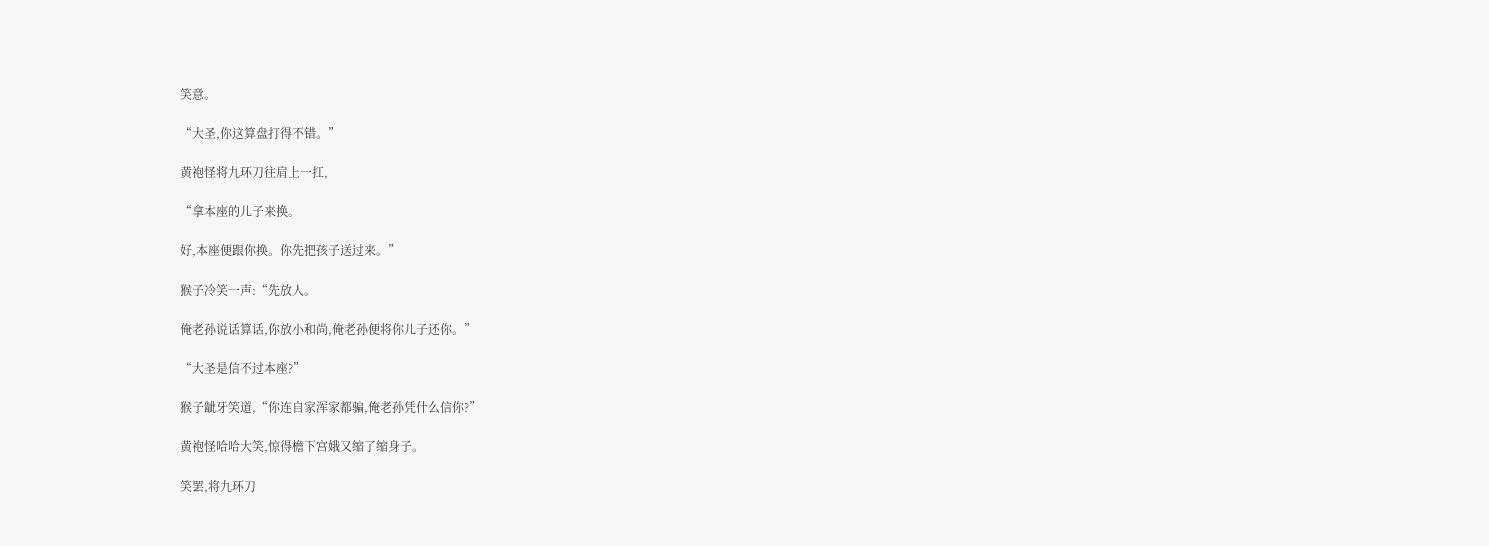笑意。

“大圣,你这算盘打得不错。”

黄袍怪将九环刀往肩上一扛,

“拿本座的儿子来换。

好,本座便跟你换。你先把孩子送过来。”

猴子冷笑一声:“先放人。

俺老孙说话算话,你放小和尚,俺老孙便将你儿子还你。”

“大圣是信不过本座?”

猴子龇牙笑道,“你连自家浑家都骗,俺老孙凭什么信你?”

黄袍怪哈哈大笑,惊得檐下宫娥又缩了缩身子。

笑罢,将九环刀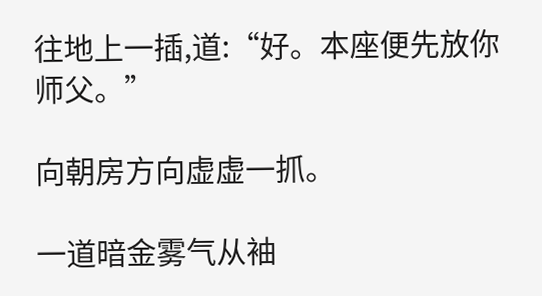往地上一插,道:“好。本座便先放你师父。”

向朝房方向虚虚一抓。

一道暗金雾气从袖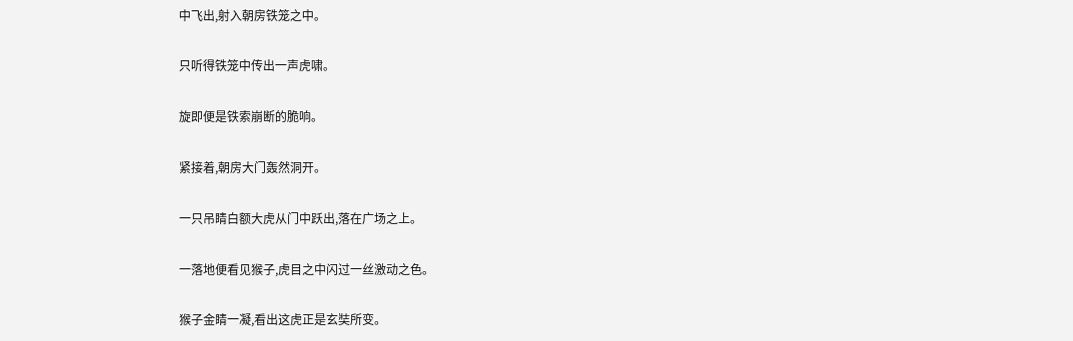中飞出,射入朝房铁笼之中。

只听得铁笼中传出一声虎啸。

旋即便是铁索崩断的脆响。

紧接着,朝房大门轰然洞开。

一只吊睛白额大虎从门中跃出,落在广场之上。

一落地便看见猴子,虎目之中闪过一丝激动之色。

猴子金睛一凝,看出这虎正是玄奘所变。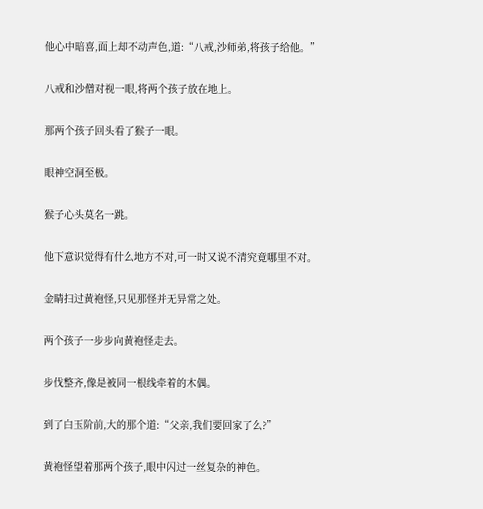他心中暗喜,面上却不动声色,道:“八戒,沙师弟,将孩子给他。”

八戒和沙僧对视一眼,将两个孩子放在地上。

那两个孩子回头看了猴子一眼。

眼神空洞至极。

猴子心头莫名一跳。

他下意识觉得有什么地方不对,可一时又说不清究竟哪里不对。

金睛扫过黄袍怪,只见那怪并无异常之处。

两个孩子一步步向黄袍怪走去。

步伐整齐,像是被同一根线牵着的木偶。

到了白玉阶前,大的那个道:“父亲,我们要回家了么?”

黄袍怪望着那两个孩子,眼中闪过一丝复杂的神色。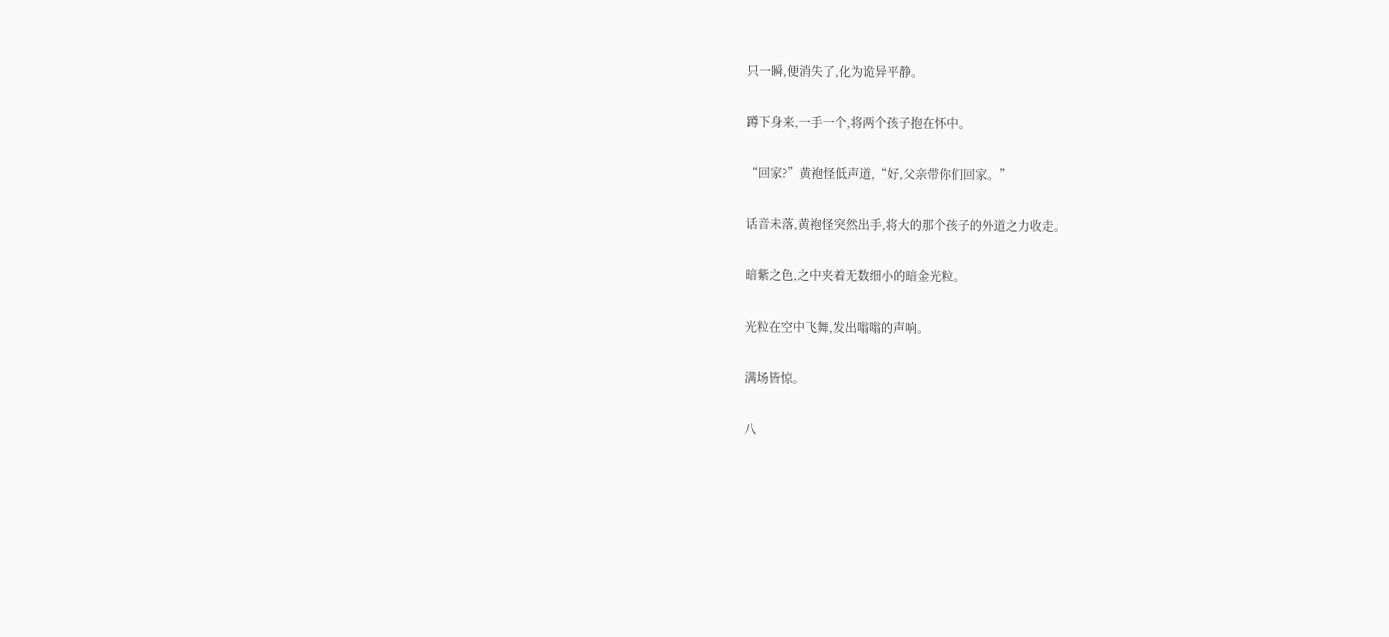只一瞬,便消失了,化为诡异平静。

蹲下身来,一手一个,将两个孩子抱在怀中。

“回家?”黄袍怪低声道,“好,父亲带你们回家。”

话音未落,黄袍怪突然出手,将大的那个孩子的外道之力收走。

暗紫之色,之中夹着无数细小的暗金光粒。

光粒在空中飞舞,发出嗡嗡的声响。

满场皆惊。

八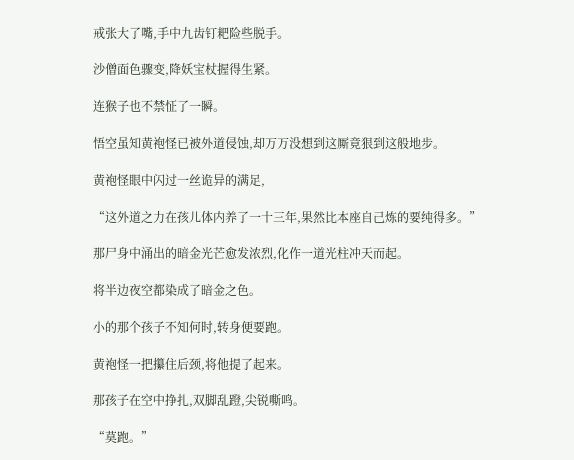戒张大了嘴,手中九齿钉耙险些脱手。

沙僧面色骤变,降妖宝杖握得生紧。

连猴子也不禁怔了一瞬。

悟空虽知黄袍怪已被外道侵蚀,却万万没想到这厮竟狠到这般地步。

黄袍怪眼中闪过一丝诡异的满足,

“这外道之力在孩儿体内养了一十三年,果然比本座自己炼的要纯得多。”

那尸身中涌出的暗金光芒愈发浓烈,化作一道光柱冲天而起。

将半边夜空都染成了暗金之色。

小的那个孩子不知何时,转身便要跑。

黄袍怪一把攥住后颈,将他提了起来。

那孩子在空中挣扎,双脚乱蹬,尖锐嘶鸣。

“莫跑。”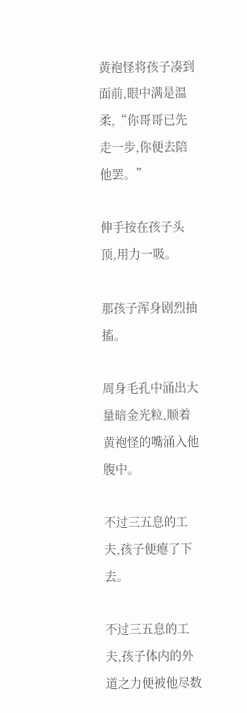黄袍怪将孩子凑到面前,眼中满是温柔,“你哥哥已先走一步,你便去陪他罢。”

伸手按在孩子头顶,用力一吸。

那孩子浑身剧烈抽搐。

周身毛孔中涌出大量暗金光粒,顺着黄袍怪的嘴涌入他腹中。

不过三五息的工夫,孩子便瘪了下去。

不过三五息的工夫,孩子体内的外道之力便被他尽数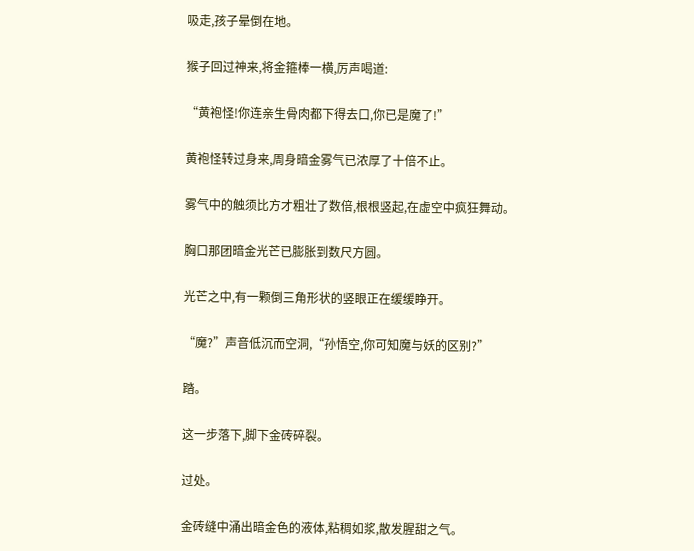吸走,孩子晕倒在地。

猴子回过神来,将金箍棒一横,厉声喝道:

“黄袍怪!你连亲生骨肉都下得去口,你已是魔了!”

黄袍怪转过身来,周身暗金雾气已浓厚了十倍不止。

雾气中的触须比方才粗壮了数倍,根根竖起,在虚空中疯狂舞动。

胸口那团暗金光芒已膨胀到数尺方圆。

光芒之中,有一颗倒三角形状的竖眼正在缓缓睁开。

“魔?”声音低沉而空洞,“孙悟空,你可知魔与妖的区别?”

踏。

这一步落下,脚下金砖碎裂。

过处。

金砖缝中涌出暗金色的液体,粘稠如浆,散发腥甜之气。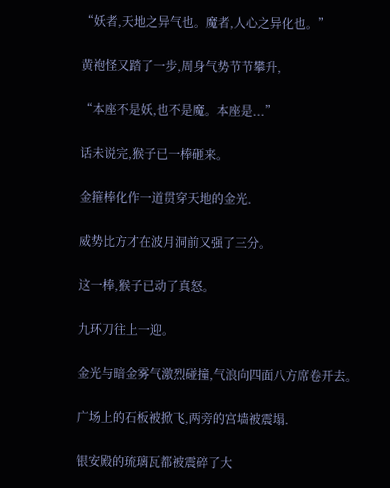“妖者,天地之异气也。魔者,人心之异化也。”

黄袍怪又踏了一步,周身气势节节攀升,

“本座不是妖,也不是魔。本座是...”

话未说完,猴子已一棒砸来。

金箍棒化作一道贯穿天地的金光.

威势比方才在波月洞前又强了三分。

这一棒,猴子已动了真怒。

九环刀往上一迎。

金光与暗金雾气激烈碰撞,气浪向四面八方席卷开去。

广场上的石板被掀飞,两旁的宫墙被震塌.

银安殿的琉璃瓦都被震碎了大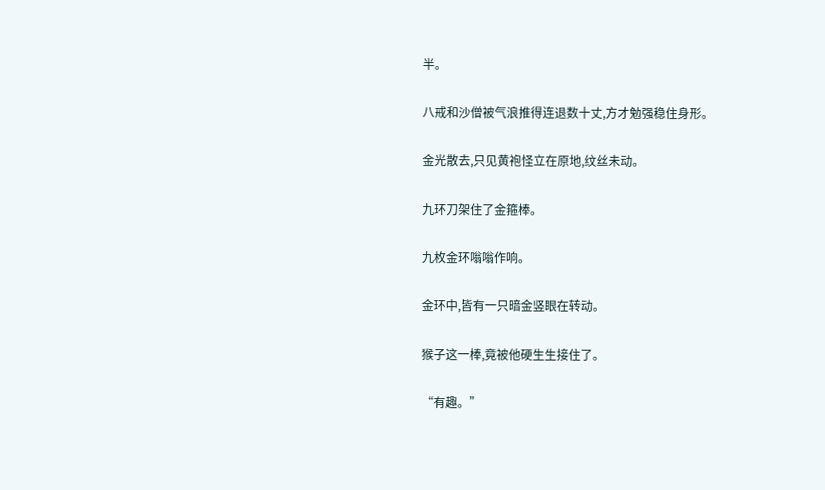半。

八戒和沙僧被气浪推得连退数十丈,方才勉强稳住身形。

金光散去,只见黄袍怪立在原地,纹丝未动。

九环刀架住了金箍棒。

九枚金环嗡嗡作响。

金环中,皆有一只暗金竖眼在转动。

猴子这一棒,竟被他硬生生接住了。

“有趣。”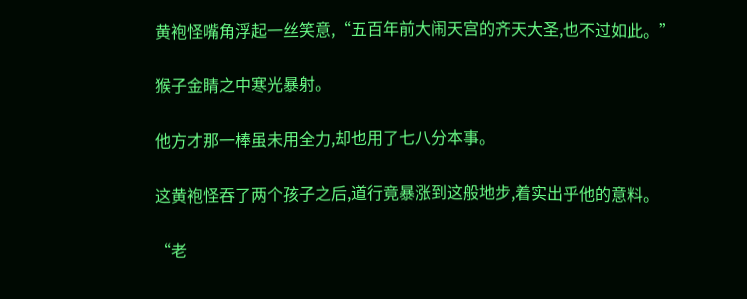黄袍怪嘴角浮起一丝笑意,“五百年前大闹天宫的齐天大圣,也不过如此。”

猴子金睛之中寒光暴射。

他方才那一棒虽未用全力,却也用了七八分本事。

这黄袍怪吞了两个孩子之后,道行竟暴涨到这般地步,着实出乎他的意料。

“老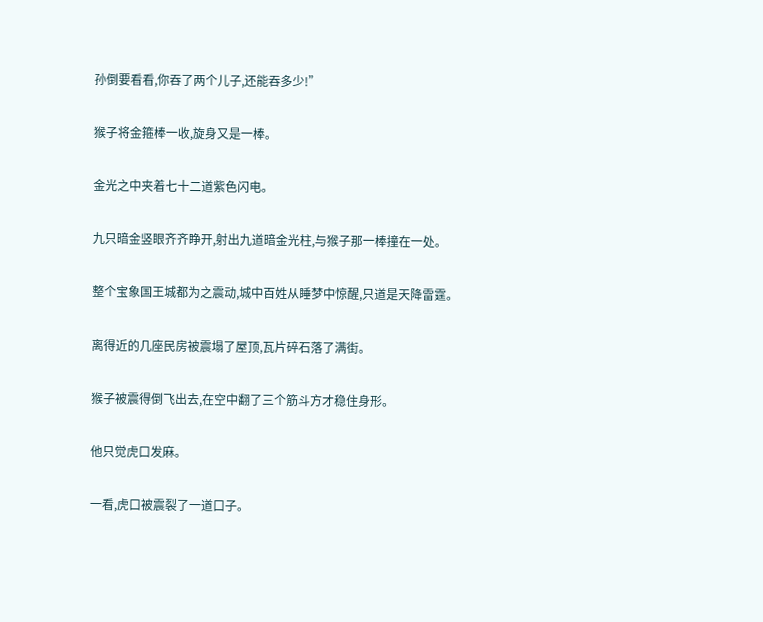孙倒要看看,你吞了两个儿子,还能吞多少!”

猴子将金箍棒一收,旋身又是一棒。

金光之中夹着七十二道紫色闪电。

九只暗金竖眼齐齐睁开,射出九道暗金光柱,与猴子那一棒撞在一处。

整个宝象国王城都为之震动,城中百姓从睡梦中惊醒,只道是天降雷霆。

离得近的几座民房被震塌了屋顶,瓦片碎石落了满街。

猴子被震得倒飞出去,在空中翻了三个筋斗方才稳住身形。

他只觉虎口发麻。

一看,虎口被震裂了一道口子。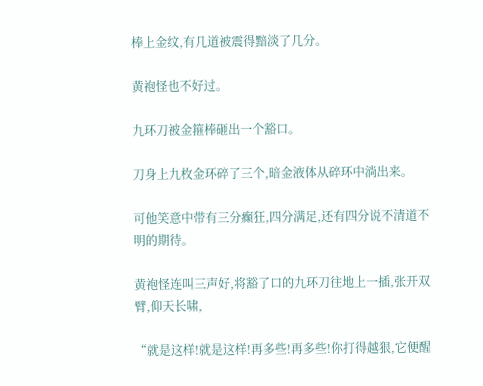棒上金纹,有几道被震得黯淡了几分。

黄袍怪也不好过。

九环刀被金箍棒砸出一个豁口。

刀身上九枚金环碎了三个,暗金液体从碎环中淌出来。

可他笑意中带有三分癫狂,四分满足,还有四分说不清道不明的期待。

黄袍怪连叫三声好,将豁了口的九环刀往地上一插,张开双臂,仰天长啸,

“就是这样!就是这样!再多些!再多些!你打得越狠,它便醒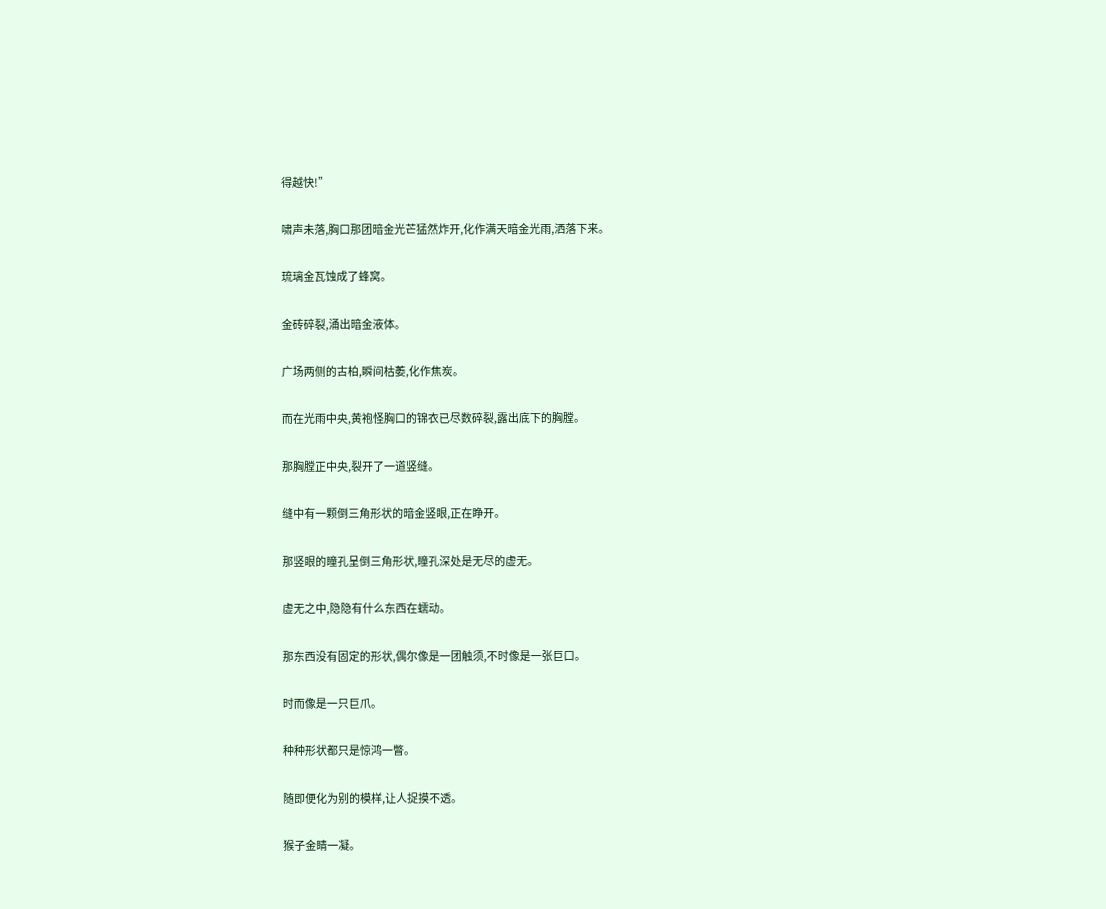得越快!”

啸声未落,胸口那团暗金光芒猛然炸开,化作满天暗金光雨,洒落下来。

琉璃金瓦蚀成了蜂窝。

金砖碎裂,涌出暗金液体。

广场两侧的古柏,瞬间枯萎,化作焦炭。

而在光雨中央,黄袍怪胸口的锦衣已尽数碎裂,露出底下的胸膛。

那胸膛正中央,裂开了一道竖缝。

缝中有一颗倒三角形状的暗金竖眼,正在睁开。

那竖眼的瞳孔呈倒三角形状,瞳孔深处是无尽的虚无。

虚无之中,隐隐有什么东西在蠕动。

那东西没有固定的形状,偶尔像是一团触须,不时像是一张巨口。

时而像是一只巨爪。

种种形状都只是惊鸿一瞥。

随即便化为别的模样,让人捉摸不透。

猴子金睛一凝。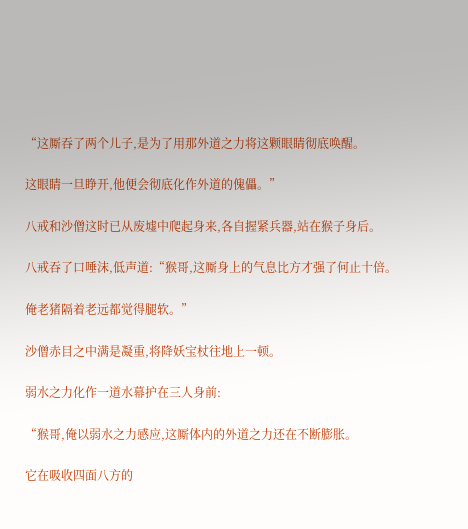“这厮吞了两个儿子,是为了用那外道之力将这颗眼睛彻底唤醒。

这眼睛一旦睁开,他便会彻底化作外道的傀儡。”

八戒和沙僧这时已从废墟中爬起身来,各自握紧兵器,站在猴子身后。

八戒吞了口唾沫,低声道:“猴哥,这厮身上的气息比方才强了何止十倍。

俺老猪隔着老远都觉得腿软。”

沙僧赤目之中满是凝重,将降妖宝杖往地上一顿。

弱水之力化作一道水幕护在三人身前:

“猴哥,俺以弱水之力感应,这厮体内的外道之力还在不断膨胀。

它在吸收四面八方的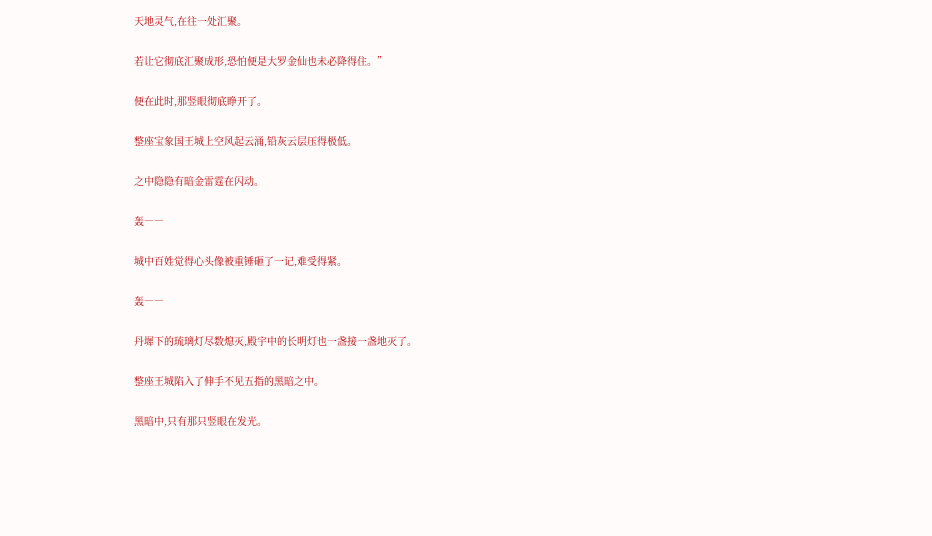天地灵气,在往一处汇聚。

若让它彻底汇聚成形,恐怕便是大罗金仙也未必降得住。”

便在此时,那竖眼彻底睁开了。

整座宝象国王城上空风起云涌,铅灰云层压得极低。

之中隐隐有暗金雷霆在闪动。

轰――

城中百姓觉得心头像被重锤砸了一记,难受得紧。

轰――

丹墀下的琉璃灯尽数熄灭,殿宇中的长明灯也一盏接一盏地灭了。

整座王城陷入了伸手不见五指的黑暗之中。

黑暗中,只有那只竖眼在发光。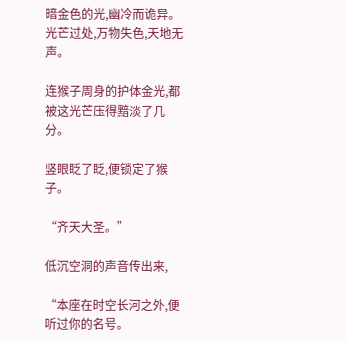暗金色的光,幽冷而诡异。光芒过处,万物失色,天地无声。

连猴子周身的护体金光,都被这光芒压得黯淡了几分。

竖眼眨了眨,便锁定了猴子。

“齐天大圣。”

低沉空洞的声音传出来,

“本座在时空长河之外,便听过你的名号。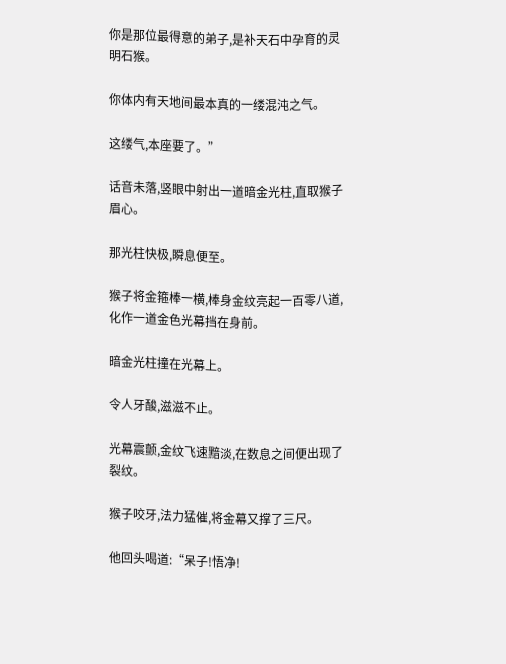你是那位最得意的弟子,是补天石中孕育的灵明石猴。

你体内有天地间最本真的一缕混沌之气。

这缕气,本座要了。”

话音未落,竖眼中射出一道暗金光柱,直取猴子眉心。

那光柱快极,瞬息便至。

猴子将金箍棒一横,棒身金纹亮起一百零八道,化作一道金色光幕挡在身前。

暗金光柱撞在光幕上。

令人牙酸,滋滋不止。

光幕震颤,金纹飞速黯淡,在数息之间便出现了裂纹。

猴子咬牙,法力猛催,将金幕又撑了三尺。

他回头喝道:“呆子!悟净!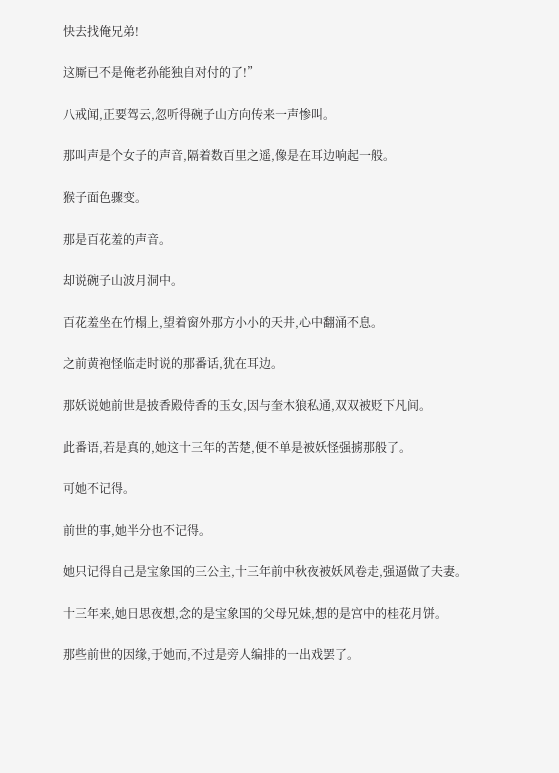快去找俺兄弟!

这厮已不是俺老孙能独自对付的了!”

八戒闻,正要驾云,忽听得碗子山方向传来一声惨叫。

那叫声是个女子的声音,隔着数百里之遥,像是在耳边响起一般。

猴子面色骤变。

那是百花羞的声音。

却说碗子山波月洞中。

百花羞坐在竹榻上,望着窗外那方小小的天井,心中翻涌不息。

之前黄袍怪临走时说的那番话,犹在耳边。

那妖说她前世是披香殿侍香的玉女,因与奎木狼私通,双双被贬下凡间。

此番语,若是真的,她这十三年的苦楚,便不单是被妖怪强掳那般了。

可她不记得。

前世的事,她半分也不记得。

她只记得自己是宝象国的三公主,十三年前中秋夜被妖风卷走,强逼做了夫妻。

十三年来,她日思夜想,念的是宝象国的父母兄妹,想的是宫中的桂花月饼。

那些前世的因缘,于她而,不过是旁人编排的一出戏罢了。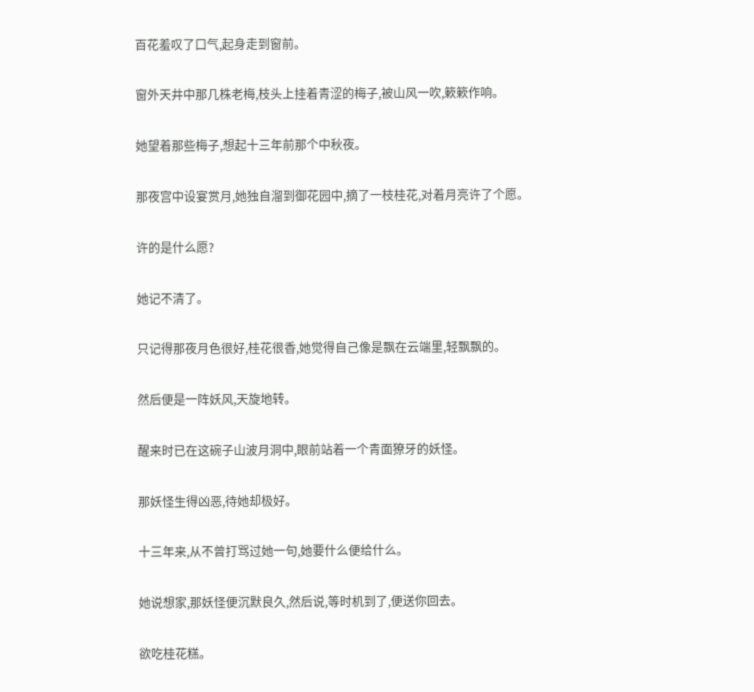百花羞叹了口气,起身走到窗前。

窗外天井中那几株老梅,枝头上挂着青涩的梅子,被山风一吹,簌簌作响。

她望着那些梅子,想起十三年前那个中秋夜。

那夜宫中设宴赏月,她独自溜到御花园中,摘了一枝桂花,对着月亮许了个愿。

许的是什么愿?

她记不清了。

只记得那夜月色很好,桂花很香,她觉得自己像是飘在云端里,轻飘飘的。

然后便是一阵妖风,天旋地转。

醒来时已在这碗子山波月洞中,眼前站着一个青面獠牙的妖怪。

那妖怪生得凶恶,待她却极好。

十三年来,从不曾打骂过她一句,她要什么便给什么。

她说想家,那妖怪便沉默良久,然后说,等时机到了,便送你回去。

欲吃桂花糕。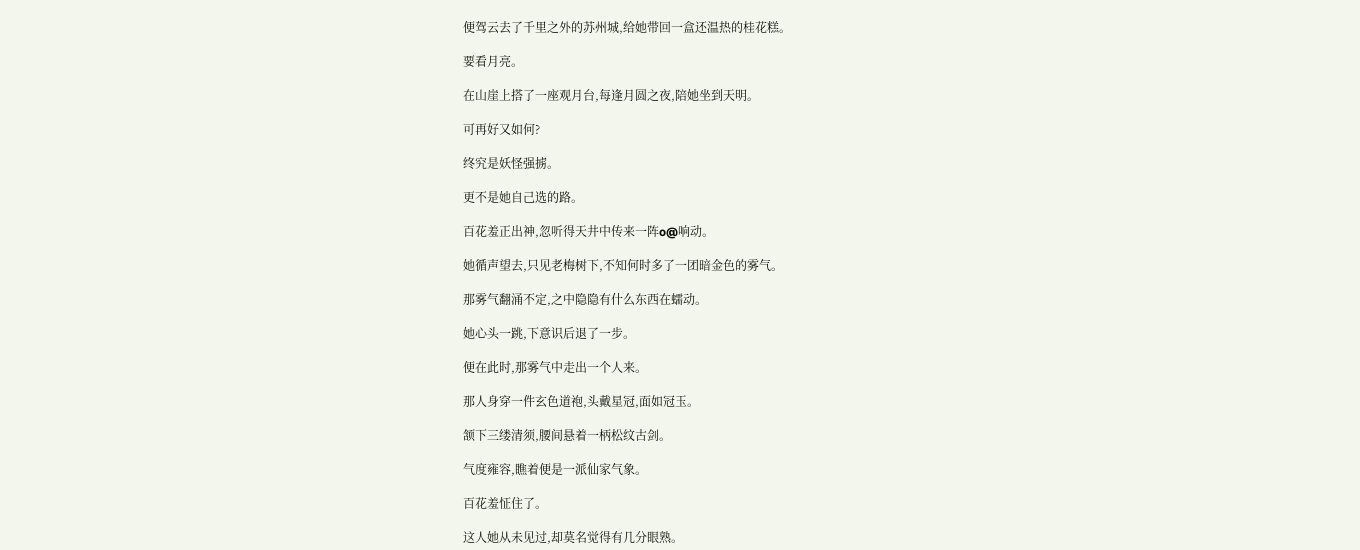便驾云去了千里之外的苏州城,给她带回一盒还温热的桂花糕。

要看月亮。

在山崖上搭了一座观月台,每逢月圆之夜,陪她坐到天明。

可再好又如何?

终究是妖怪强掳。

更不是她自己选的路。

百花羞正出神,忽听得天井中传来一阵o@响动。

她循声望去,只见老梅树下,不知何时多了一团暗金色的雾气。

那雾气翻涌不定,之中隐隐有什么东西在蠕动。

她心头一跳,下意识后退了一步。

便在此时,那雾气中走出一个人来。

那人身穿一件玄色道袍,头戴星冠,面如冠玉。

颔下三缕清须,腰间悬着一柄松纹古剑。

气度雍容,瞧着便是一派仙家气象。

百花羞怔住了。

这人她从未见过,却莫名觉得有几分眼熟。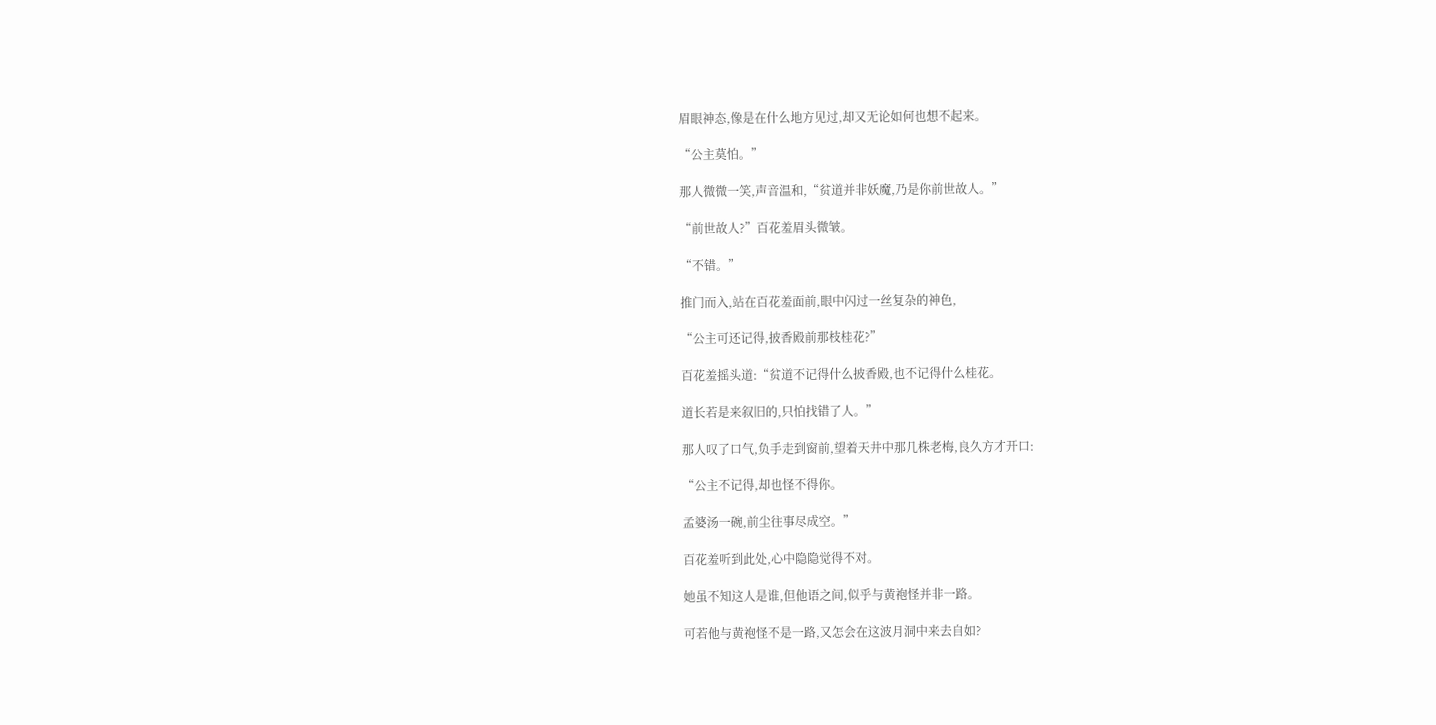眉眼神态,像是在什么地方见过,却又无论如何也想不起来。

“公主莫怕。”

那人微微一笑,声音温和,“贫道并非妖魔,乃是你前世故人。”

“前世故人?”百花羞眉头微皱。

“不错。”

推门而入,站在百花羞面前,眼中闪过一丝复杂的神色,

“公主可还记得,披香殿前那枝桂花?”

百花羞摇头道:“贫道不记得什么披香殿,也不记得什么桂花。

道长若是来叙旧的,只怕找错了人。”

那人叹了口气,负手走到窗前,望着天井中那几株老梅,良久方才开口:

“公主不记得,却也怪不得你。

孟婆汤一碗,前尘往事尽成空。”

百花羞听到此处,心中隐隐觉得不对。

她虽不知这人是谁,但他语之间,似乎与黄袍怪并非一路。

可若他与黄袍怪不是一路,又怎会在这波月洞中来去自如?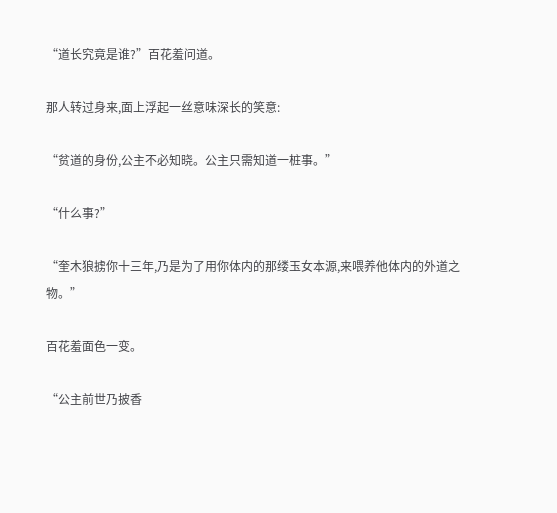“道长究竟是谁?”百花羞问道。

那人转过身来,面上浮起一丝意味深长的笑意:

“贫道的身份,公主不必知晓。公主只需知道一桩事。”

“什么事?”

“奎木狼掳你十三年,乃是为了用你体内的那缕玉女本源,来喂养他体内的外道之物。”

百花羞面色一变。

“公主前世乃披香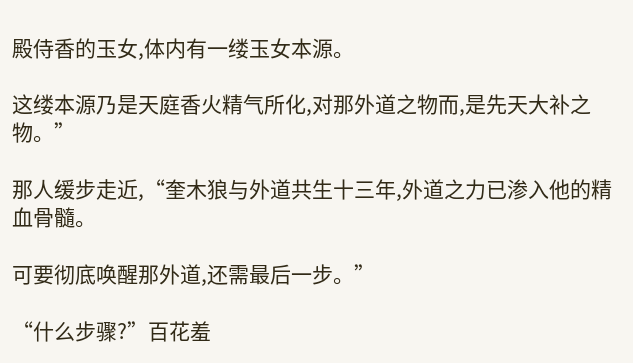殿侍香的玉女,体内有一缕玉女本源。

这缕本源乃是天庭香火精气所化,对那外道之物而,是先天大补之物。”

那人缓步走近,“奎木狼与外道共生十三年,外道之力已渗入他的精血骨髓。

可要彻底唤醒那外道,还需最后一步。”

“什么步骤?”百花羞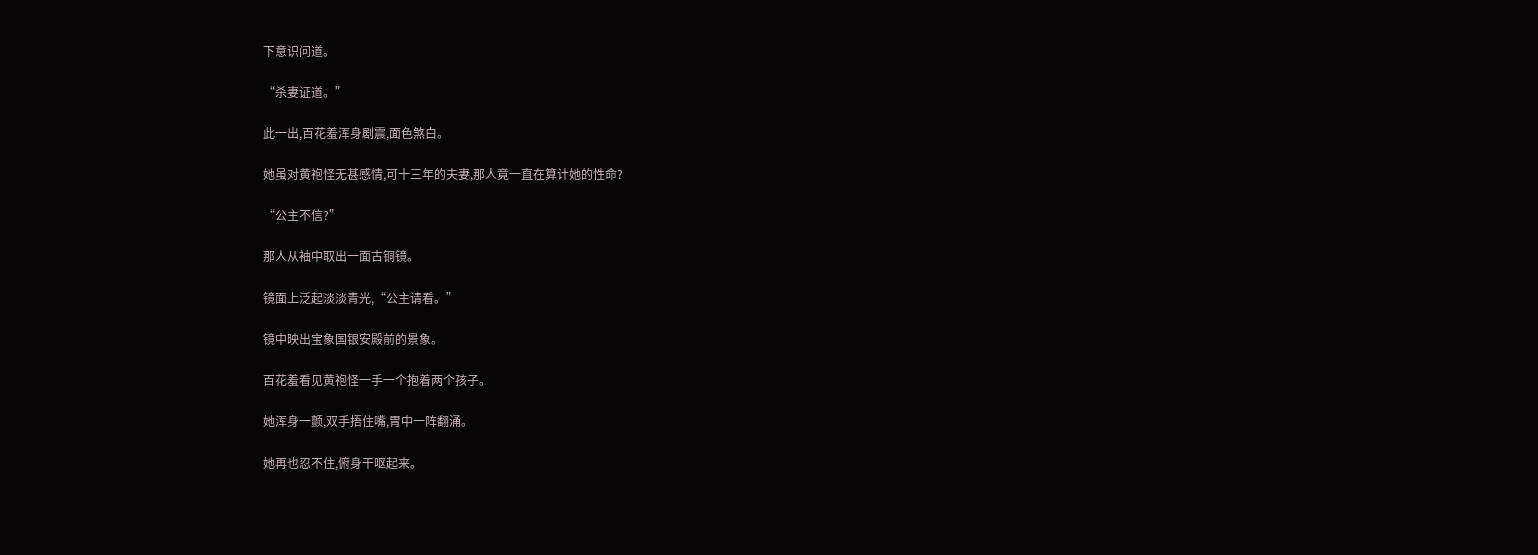下意识问道。

“杀妻证道。”

此一出,百花羞浑身剧震,面色煞白。

她虽对黄袍怪无甚感情,可十三年的夫妻,那人竟一直在算计她的性命?

“公主不信?”

那人从袖中取出一面古铜镜。

镜面上泛起淡淡青光,“公主请看。”

镜中映出宝象国银安殿前的景象。

百花羞看见黄袍怪一手一个抱着两个孩子。

她浑身一颤,双手捂住嘴,胃中一阵翻涌。

她再也忍不住,俯身干呕起来。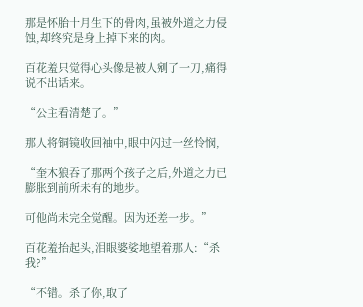那是怀胎十月生下的骨肉,虽被外道之力侵蚀,却终究是身上掉下来的肉。

百花羞只觉得心头像是被人剜了一刀,痛得说不出话来。

“公主看清楚了。”

那人将铜镜收回袖中,眼中闪过一丝怜悯,

“奎木狼吞了那两个孩子之后,外道之力已膨胀到前所未有的地步。

可他尚未完全觉醒。因为还差一步。”

百花羞抬起头,泪眼婆娑地望着那人:“杀我?”

“不错。杀了你,取了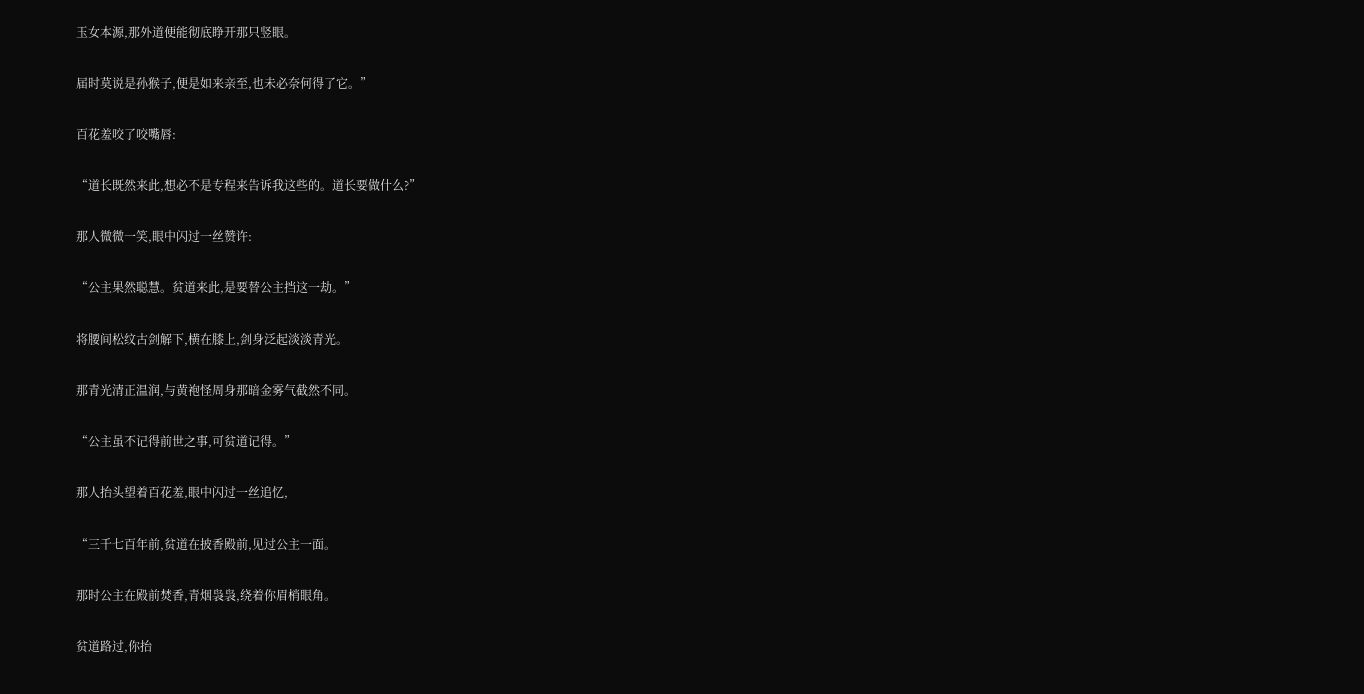玉女本源,那外道便能彻底睁开那只竖眼。

届时莫说是孙猴子,便是如来亲至,也未必奈何得了它。”

百花羞咬了咬嘴唇:

“道长既然来此,想必不是专程来告诉我这些的。道长要做什么?”

那人微微一笑,眼中闪过一丝赞许:

“公主果然聪慧。贫道来此,是要替公主挡这一劫。”

将腰间松纹古剑解下,横在膝上,剑身泛起淡淡青光。

那青光清正温润,与黄袍怪周身那暗金雾气截然不同。

“公主虽不记得前世之事,可贫道记得。”

那人抬头望着百花羞,眼中闪过一丝追忆,

“三千七百年前,贫道在披香殿前,见过公主一面。

那时公主在殿前焚香,青烟袅袅,绕着你眉梢眼角。

贫道路过,你抬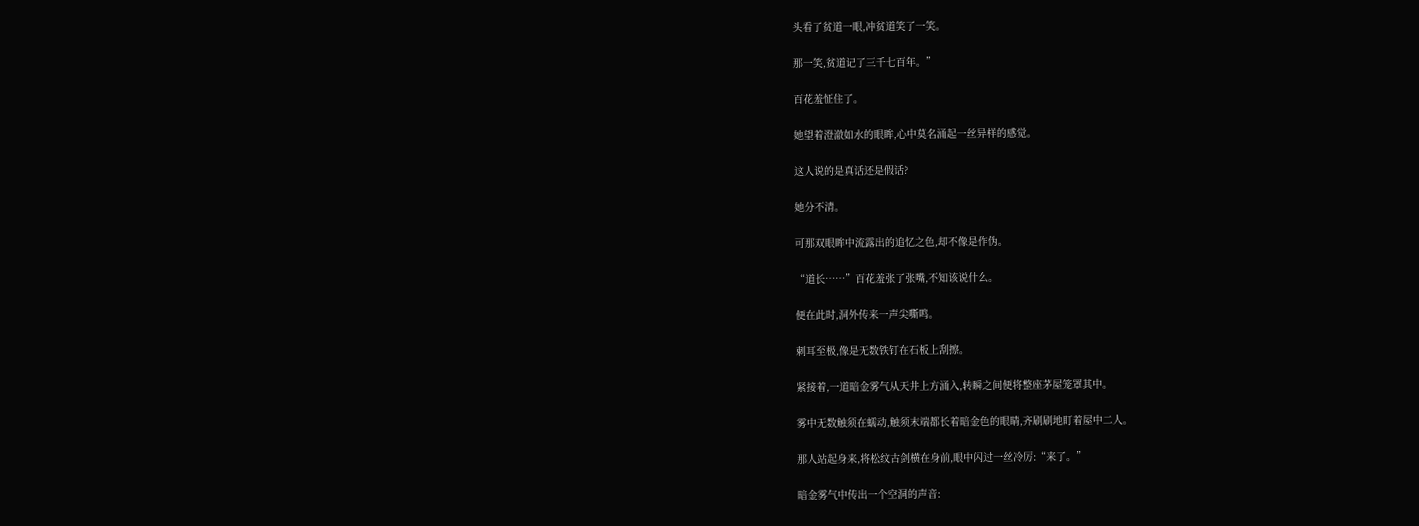头看了贫道一眼,冲贫道笑了一笑。

那一笑,贫道记了三千七百年。”

百花羞怔住了。

她望着澄澈如水的眼眸,心中莫名涌起一丝异样的感觉。

这人说的是真话还是假话?

她分不清。

可那双眼眸中流露出的追忆之色,却不像是作伪。

“道长……”百花羞张了张嘴,不知该说什么。

便在此时,洞外传来一声尖嘶鸣。

刺耳至极,像是无数铁钉在石板上刮擦。

紧接着,一道暗金雾气从天井上方涌入,转瞬之间便将整座茅屋笼罩其中。

雾中无数触须在蠕动,触须末端都长着暗金色的眼睛,齐刷刷地盯着屋中二人。

那人站起身来,将松纹古剑横在身前,眼中闪过一丝冷厉:“来了。”

暗金雾气中传出一个空洞的声音: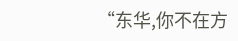“东华,你不在方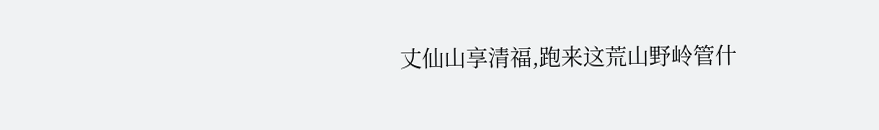丈仙山享清福,跑来这荒山野岭管什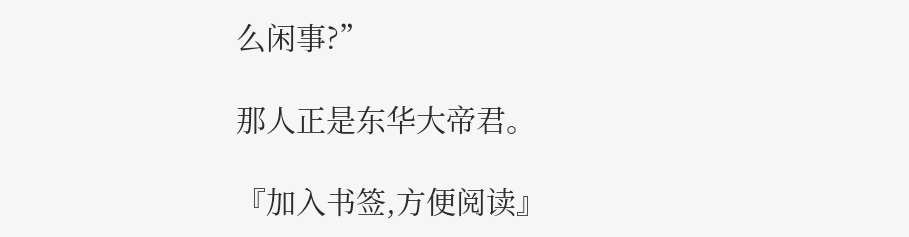么闲事?”

那人正是东华大帝君。

『加入书签,方便阅读』